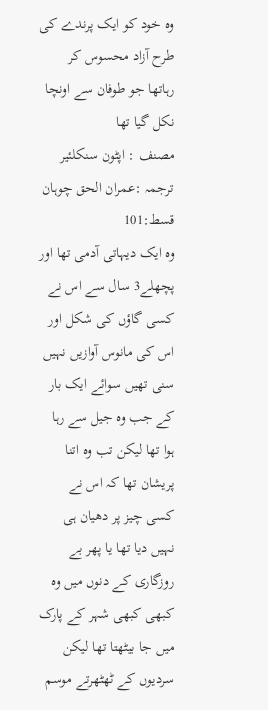وہ خود کو ایک پرندے کی طرح آزاد محسوس کر رہاتھا جو طوفان سے اونچا نکل گیا تھا
مصنف : اپٹون سنکلئیر
ترجمہ :عمران الحق چوہان
قسط:101
وہ ایک دیہاتی آدمی تھا اور پچھلے3 سال سے اس نے کسی گاؤں کی شکل اور اس کی مانوس آوازیں نہیں سنی تھیں سوائے ایک بار کے جب وہ جیل سے رہا ہوا تھا لیکن تب وہ اتنا پریشان تھا کہ اس نے کسی چیز پر دھیان ہی نہیں دیا تھا یا پھر بے روزگاری کے دنوں میں وہ کبھی کبھی شہر کے پارک میں جا بیٹھتا تھا لیکن سردیوں کے ٹھٹھرتے موسم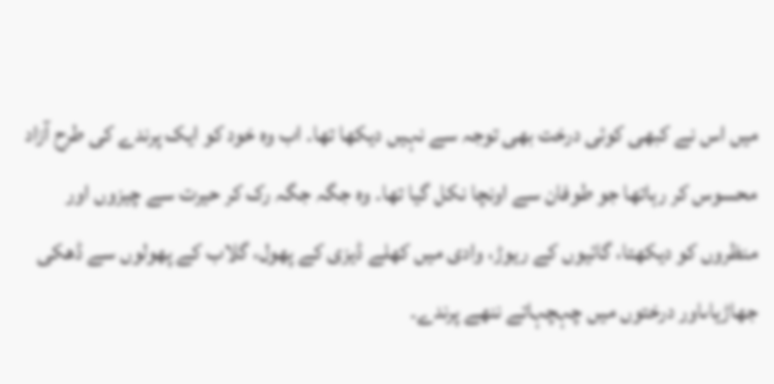میں اس نے کبھی کوئی درخت بھی توجہ سے نہیں دیکھا تھا۔ اب وہ خود کو ایک پرندے کی طرح آزاد محسوس کر رہاتھا جو طوفان سے اونچا نکل گیا تھا۔ وہ جگہ جگہ رک کر حیرت سے چیزوں اور منظروں کو دیکھتا، گائیوں کے ریوڑ، وادی میں کھلے ڈیزی کے پھول، گلاب کے پھولوں سے ڈھکی جھاڑیاںاور درختوں میں چہچہاتے ننھے پرندے۔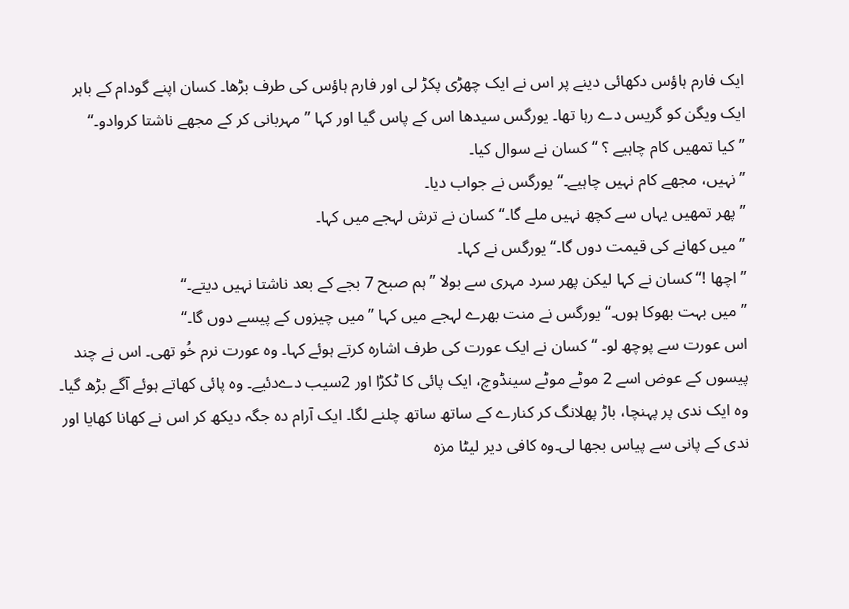ایک فارم ہاؤس دکھائی دینے پر اس نے ایک چھڑی پکڑ لی اور فارم ہاؤس کی طرف بڑھا۔ کسان اپنے گودام کے باہر ایک ویگن کو گریس دے رہا تھا۔ یورگس سیدھا اس کے پاس گیا اور کہا ” مہربانی کر کے مجھے ناشتا کروادو۔“
”کیا تمھیں کام چاہیے ؟ “ کسان نے سوال کیا۔
” نہیں، مجھے کام نہیں چاہیے۔“ یورگس نے جواب دیا۔
” پھر تمھیں یہاں سے کچھ نہیں ملے گا۔“ کسان نے ترش لہجے میں کہا۔
” میں کھانے کی قیمت دوں گا۔“ یورگس نے کہا۔
” اچھا !“ کسان نے کہا لیکن پھر سرد مہری سے بولا ” ہم صبح 7 بجے کے بعد ناشتا نہیں دیتے۔“
” میں بہت بھوکا ہوں۔“ یورگس نے منت بھرے لہجے میں کہا ” میں چیزوں کے پیسے دوں گا۔“
اس عورت سے پوچھ لو۔ “ کسان نے ایک عورت کی طرف اشارہ کرتے ہوئے کہا۔ وہ عورت نرم خُو تھی۔ اس نے چند پیسوں کے عوض اسے 2 موٹے موٹے سینڈوچ، ایک پائی کا ٹکڑا اور 2سیب دےدئیے۔ وہ پائی کھاتے ہوئے آگے بڑھ گیا۔ وہ ایک ندی پر پہنچا، باڑ پھلانگ کر کنارے کے ساتھ ساتھ چلنے لگا۔ ایک آرام دہ جگہ دیکھ کر اس نے کھانا کھایا اور ندی کے پانی سے پیاس بجھا لی۔وہ کافی دیر لیٹا مزہ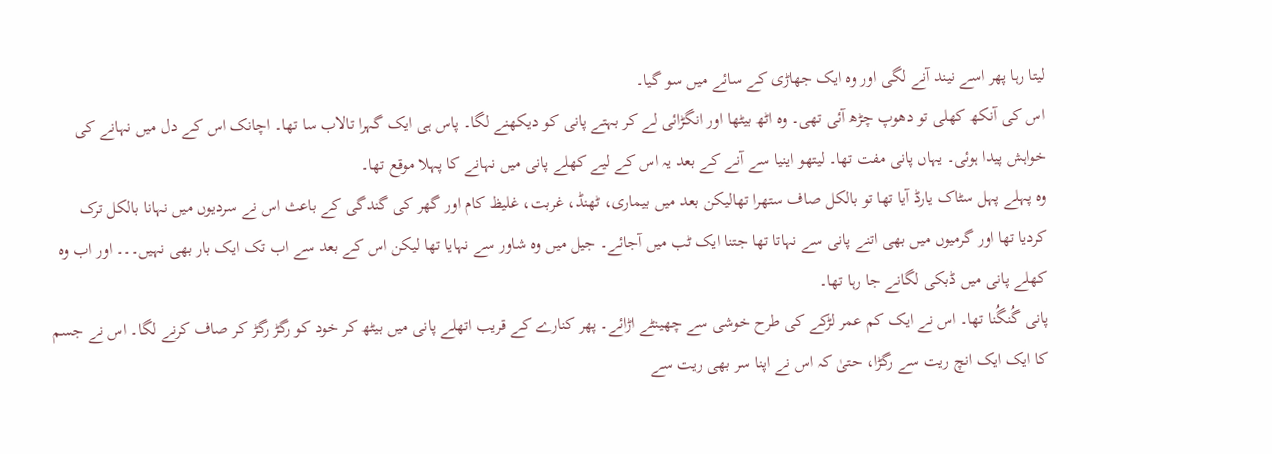لیتا رہا پھر اسے نیند آنے لگی اور وہ ایک جھاڑی کے سائے میں سو گیا۔
اس کی آنکھ کھلی تو دھوپ چڑھ آئی تھی۔ وہ اٹھ بیٹھا اور انگڑائی لے کر بہتے پانی کو دیکھنے لگا۔ پاس ہی ایک گہرا تالاب سا تھا۔ اچانک اس کے دل میں نہانے کی خواہش پیدا ہوئی۔ یہاں پانی مفت تھا۔ لیتھو اینیا سے آنے کے بعد یہ اس کے لیے کھلے پانی میں نہانے کا پہلا موقع تھا۔
وہ پہلے پہل سٹاک یارڈ آیا تھا تو بالکل صاف ستھرا تھالیکن بعد میں بیماری، ٹھنڈ، غربت، غلیظ کام اور گھر کی گندگی کے باعث اس نے سردیوں میں نہانا بالکل ترک کردیا تھا اور گرمیوں میں بھی اتنے پانی سے نہاتا تھا جتنا ایک ٹب میں آجائے۔ جیل میں وہ شاور سے نہایا تھا لیکن اس کے بعد سے اب تک ایک بار بھی نہیں۔۔۔ اور اب وہ کھلے پانی میں ڈبکی لگانے جا رہا تھا۔
پانی گُنگُنا تھا۔ اس نے ایک کم عمر لڑکے کی طرح خوشی سے چھینٹے اڑائے۔ پھر کنارے کے قریب اتھلے پانی میں بیٹھ کر خود کو رگڑ رگڑ کر صاف کرنے لگا۔ اس نے جسم کا ایک ایک انچ ریت سے رگڑا، حتیٰ کہ اس نے اپنا سر بھی ریت سے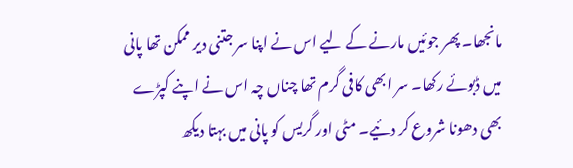مانجھا۔ پھر جوئیں مارنے کے لیے اس نے اپنا سر جتنی دیر ممکن تھا پانی میں ڈبوئے رکھا۔ سر ابھی کافی گرم تھا چناں چہ اس نے اپنے کپڑے بھی دھونا شروع کر دئیے۔ مٹی اور گریس کو پانی میں بہتا دیکھ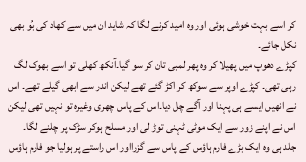کر اسے بہت خوشی ہوئی اور وہ امید کرنے لگا کہ شاید ان میں سے کھاد کی بُو بھی نکل جائے۔
کپڑے دھوپ میں پھیلا کر وہ پھر لمبی تان کر سو گیا۔آنکھ کھلی تو اسے بھوک لگ رہی تھی۔ کپڑے اوپر سے سوکھ کر اکڑ گئے تھے لیکن اندر سے ابھی گیلے تھے۔ اس نے انھیں ایسے ہی پہنا اور آگے چل دیا۔اس کے پاس چھری وغیرہ تو نہیں تھی لیکن اس نے اپنے زور سے ایک موٹی ٹہنی توڑ لی اور مسلح ہوکر سڑک پر چلنے لگا۔
جلد ہی وہ ایک بڑے فارم ہاؤس کے پاس سے گزرااور اس راستے پر ہولیا جو فارم ہاؤس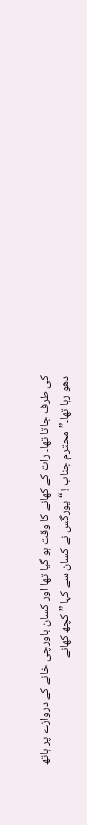کی طرف جاتا تھا۔ رات کے کھانے کا وقت ہو گیا تھا اور کسان باورچی خانے کے دروازے پر ہاتھ دھو رہا تھا۔” محترم جناب ! “ یورگس نے کسان سے کہا ” کچھ کھانے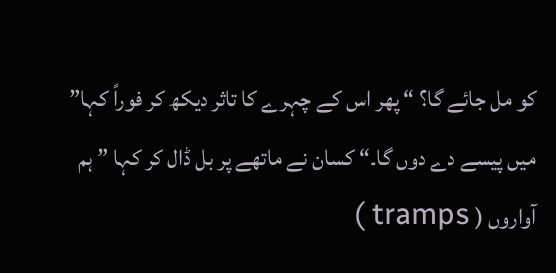کو مل جائے گا؟ “ پھر اس کے چہرے کا تاثر دیکھ کر فوراً کہا” میں پیسے دے دوں گا۔“ کسان نے ماتھے پر بل ڈال کر کہا ” ہم آواروں ( tramps )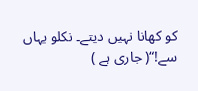کو کھانا نہیں دیتے۔ نکلو یہاں سے!“( جاری ہے )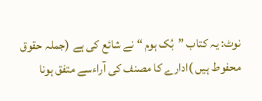نوٹ: یہ کتاب ”بُک ہوم “ نے شائع کی ہے (جملہ حقوق محفوط ہیں )ادارے کا مصنف کی آراءسے متفق ہونا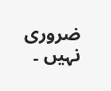ضروری نہیں ۔